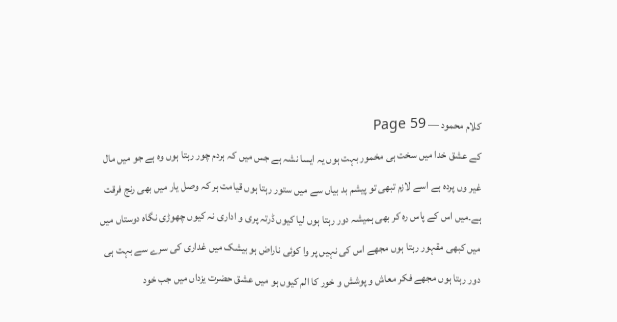کلام محمود — Page 59
کے عشق خدا میں سخت ہی مخمور بہت ہوں یہ ایسا نشہ ہے جس میں کہ ہردم چور رہتا ہوں وہ ہے جو میں مال غیر وں پردہ ہے اسے لازم تبھی تو پیشم بد بیاں سے میں ستور رہتا ہوں قیامت ہر کہ وصل یار میں بھی رنج فرقت ہے۔میں اس کے پاس رہ کر بھی ہمیشہ دور رہتا ہوں لیا کیوں ڈرتہ پری و اداری نہ کیوں چھوڑی نگاہ دوستاں میں میں کبھی مقہور رہتا ہوں مجھے اس کی نہیں پر وا کوئی ناراض ہو بیشک میں غداری کی سرے سے بہت ہی دور رہتا ہوں مجھے فکر معاش و پوشش و خور کا الم کیوں ہو میں عشق حضرت یزداں میں جب خود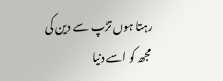رہتا ہوں تڑپ سے دین کی مجھ کو اسے دنیا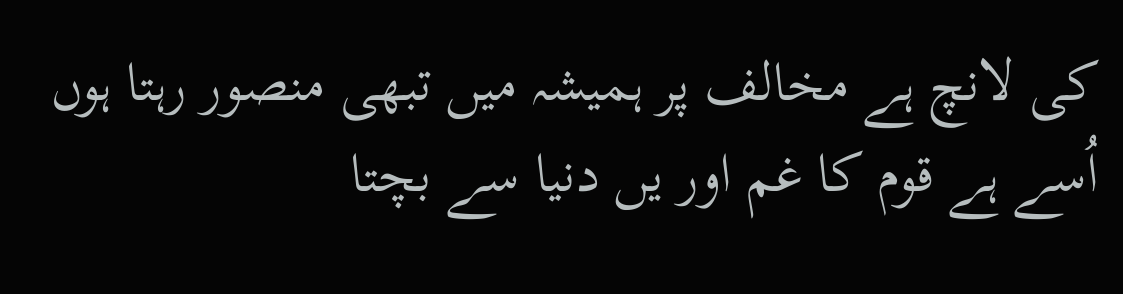کی لانچ ہے مخالف پر ہمیشہ میں تبھی منصور رہتا ہوں اُسے ہے قوم کا غم اور یں دنیا سے بچتا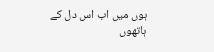ہوں میں اب اس دل کے ہاتھوں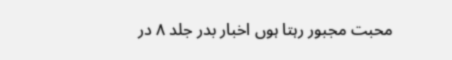محبت مجبور رہتا ہوں اخبار بدر جلد ۸ در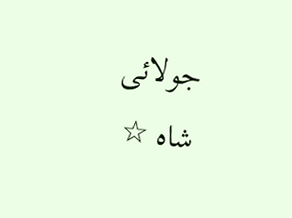جولائی شاه ☆